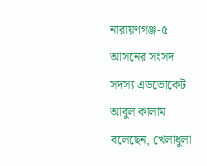নারায়ণগঞ্জ-৫ আসনের সংসদ সদস্য এডভোকেট আবুল কালাম বলেছেন, খেলাধুলা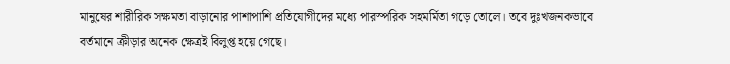মানুষের শারীরিক সক্ষমতা বাড়ানোর পাশাপাশি প্রতিযোগীদের মধ্যে পারস্পরিক সহমর্মিতা গড়ে তোলে। তবে দুঃখজনকভাবে বর্তমানে ক্রীড়ার অনেক ক্ষেত্রই বিলুপ্ত হয়ে গেছে।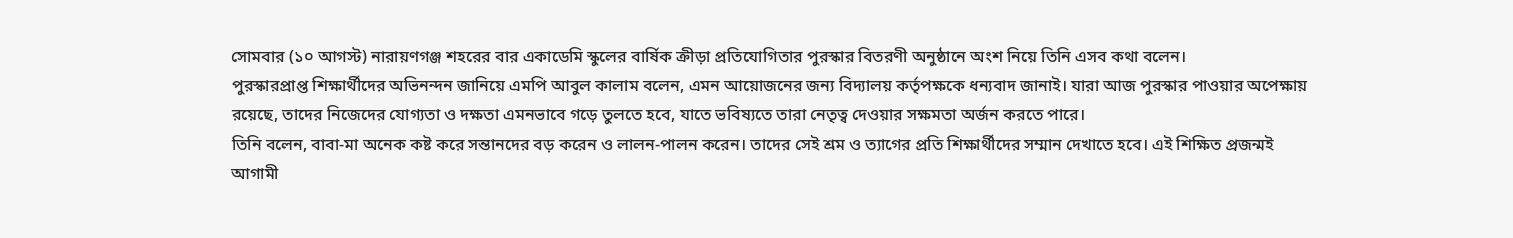সোমবার (১০ আগস্ট) নারায়ণগঞ্জ শহরের বার একাডেমি স্কুলের বার্ষিক ক্রীড়া প্রতিযোগিতার পুরস্কার বিতরণী অনুষ্ঠানে অংশ নিয়ে তিনি এসব কথা বলেন।
পুরস্কারপ্রাপ্ত শিক্ষার্থীদের অভিনন্দন জানিয়ে এমপি আবুল কালাম বলেন, এমন আয়োজনের জন্য বিদ্যালয় কর্তৃপক্ষকে ধন্যবাদ জানাই। যারা আজ পুরস্কার পাওয়ার অপেক্ষায় রয়েছে, তাদের নিজেদের যোগ্যতা ও দক্ষতা এমনভাবে গড়ে তুলতে হবে, যাতে ভবিষ্যতে তারা নেতৃত্ব দেওয়ার সক্ষমতা অর্জন করতে পারে।
তিনি বলেন, বাবা-মা অনেক কষ্ট করে সন্তানদের বড় করেন ও লালন-পালন করেন। তাদের সেই শ্রম ও ত্যাগের প্রতি শিক্ষার্থীদের সম্মান দেখাতে হবে। এই শিক্ষিত প্রজন্মই আগামী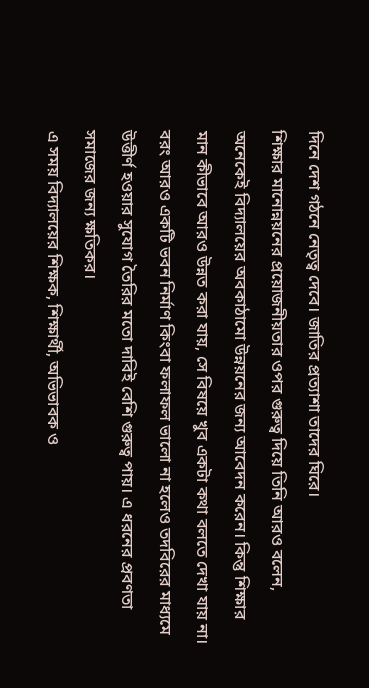দিনে দেশ গঠনে নেতৃত্ব দেবে। জাতির প্রত্যাশা তাদের ঘিরে।
শিক্ষার মানোন্নয়নের প্রয়োজনীয়তার ওপর গুরুত্ব দিয়ে তিনি আরও বলেন, অনেকেই বিদ্যালয়ের অবকাঠামো উন্নয়নের জন্য আবেদন করেন। কিন্তু শিক্ষার মান কীভাবে আরও উন্নত করা যায়, সে বিষয়ে খুব একটা কথা বলতে দেখা যায় না। বরং আরও একটি ভবন নির্মাণ কিংবা ফলাফল ভালো না হলেও তদবিরের মাধ্যমে উত্তীর্ণ হওয়ার সুযোগ তৈরির মতো দাবিই বেশি গুরুত্ব পায়। এ ধরনের প্রবণতা সমাজের জন্য ক্ষতিকর।
এ সময় বিদ্যালয়ের শিক্ষক, শিক্ষার্থী, অভিভাবক ও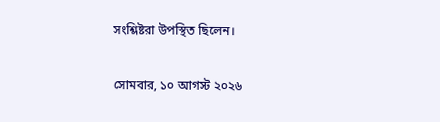সংশ্লিষ্টরা উপস্থিত ছিলেন।

সোমবার, ১০ আগস্ট ২০২৬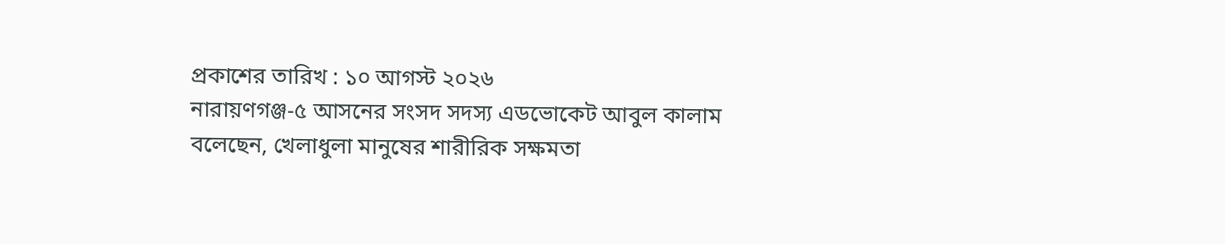প্রকাশের তারিখ : ১০ আগস্ট ২০২৬
নারায়ণগঞ্জ-৫ আসনের সংসদ সদস্য এডভোকেট আবুল কালাম বলেছেন, খেলাধুলা মানুষের শারীরিক সক্ষমতা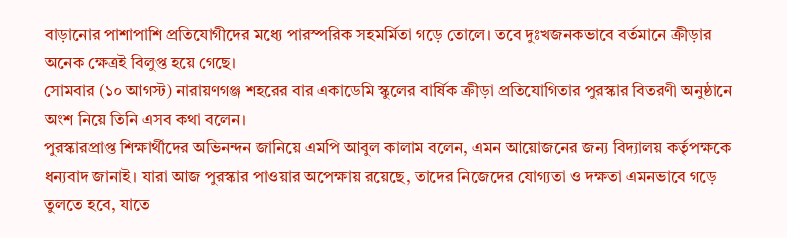বাড়ানোর পাশাপাশি প্রতিযোগীদের মধ্যে পারস্পরিক সহমর্মিতা গড়ে তোলে। তবে দুঃখজনকভাবে বর্তমানে ক্রীড়ার অনেক ক্ষেত্রই বিলুপ্ত হয়ে গেছে।
সোমবার (১০ আগস্ট) নারায়ণগঞ্জ শহরের বার একাডেমি স্কুলের বার্ষিক ক্রীড়া প্রতিযোগিতার পুরস্কার বিতরণী অনুষ্ঠানে অংশ নিয়ে তিনি এসব কথা বলেন।
পুরস্কারপ্রাপ্ত শিক্ষার্থীদের অভিনন্দন জানিয়ে এমপি আবুল কালাম বলেন, এমন আয়োজনের জন্য বিদ্যালয় কর্তৃপক্ষকে ধন্যবাদ জানাই। যারা আজ পুরস্কার পাওয়ার অপেক্ষায় রয়েছে, তাদের নিজেদের যোগ্যতা ও দক্ষতা এমনভাবে গড়ে তুলতে হবে, যাতে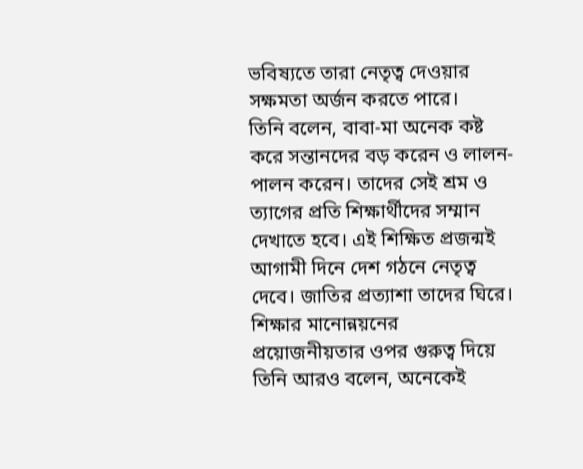ভবিষ্যতে তারা নেতৃত্ব দেওয়ার সক্ষমতা অর্জন করতে পারে।
তিনি বলেন, বাবা-মা অনেক কষ্ট করে সন্তানদের বড় করেন ও লালন-পালন করেন। তাদের সেই শ্রম ও ত্যাগের প্রতি শিক্ষার্থীদের সম্মান দেখাতে হবে। এই শিক্ষিত প্রজন্মই আগামী দিনে দেশ গঠনে নেতৃত্ব দেবে। জাতির প্রত্যাশা তাদের ঘিরে।
শিক্ষার মানোন্নয়নের প্রয়োজনীয়তার ওপর গুরুত্ব দিয়ে তিনি আরও বলেন, অনেকেই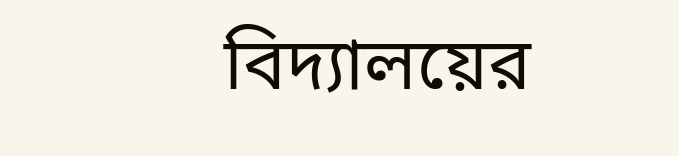বিদ্যালয়ের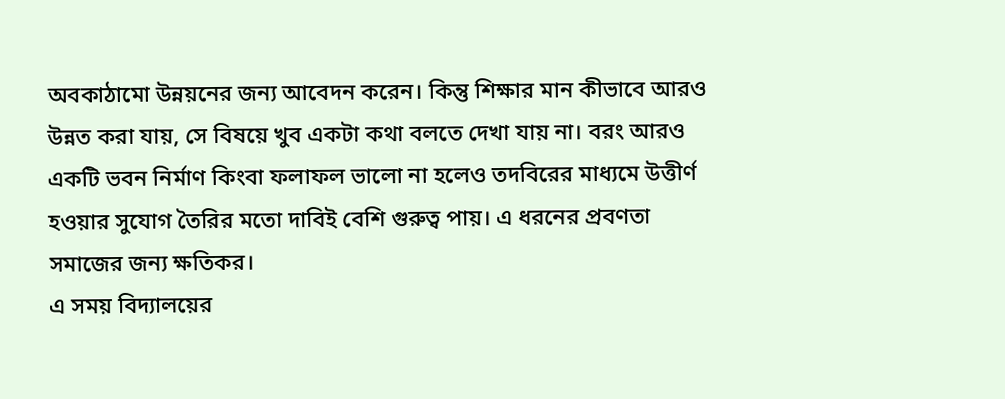অবকাঠামো উন্নয়নের জন্য আবেদন করেন। কিন্তু শিক্ষার মান কীভাবে আরও উন্নত করা যায়, সে বিষয়ে খুব একটা কথা বলতে দেখা যায় না। বরং আরও একটি ভবন নির্মাণ কিংবা ফলাফল ভালো না হলেও তদবিরের মাধ্যমে উত্তীর্ণ হওয়ার সুযোগ তৈরির মতো দাবিই বেশি গুরুত্ব পায়। এ ধরনের প্রবণতা সমাজের জন্য ক্ষতিকর।
এ সময় বিদ্যালয়ের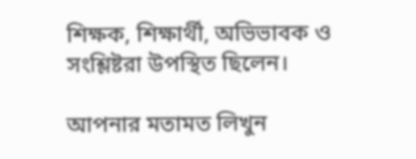শিক্ষক, শিক্ষার্থী, অভিভাবক ও সংশ্লিষ্টরা উপস্থিত ছিলেন।

আপনার মতামত লিখুন